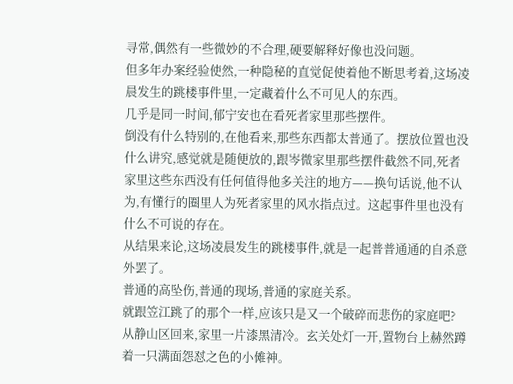寻常,偶然有一些微妙的不合理,硬要解释好像也没问题。
但多年办案经验使然,一种隐秘的直觉促使着他不断思考着,这场凌晨发生的跳楼事件里,一定藏着什么不可见人的东西。
几乎是同一时间,郁宁安也在看死者家里那些摆件。
倒没有什么特别的,在他看来,那些东西都太普通了。摆放位置也没什么讲究,感觉就是随便放的,跟岑微家里那些摆件截然不同,死者家里这些东西没有任何值得他多关注的地方——换句话说,他不认为,有懂行的圈里人为死者家里的风水指点过。这起事件里也没有什么不可说的存在。
从结果来论,这场凌晨发生的跳楼事件,就是一起普普通通的自杀意外罢了。
普通的高坠伤,普通的现场,普通的家庭关系。
就跟笠江跳了的那个一样,应该只是又一个破碎而悲伤的家庭吧?
从静山区回来,家里一片漆黑清冷。玄关处灯一开,置物台上赫然蹲着一只满面怨怼之色的小傩神。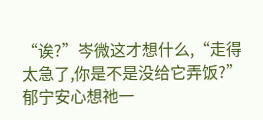“诶?”岑微这才想什么,“走得太急了,你是不是没给它弄饭?”
郁宁安心想祂一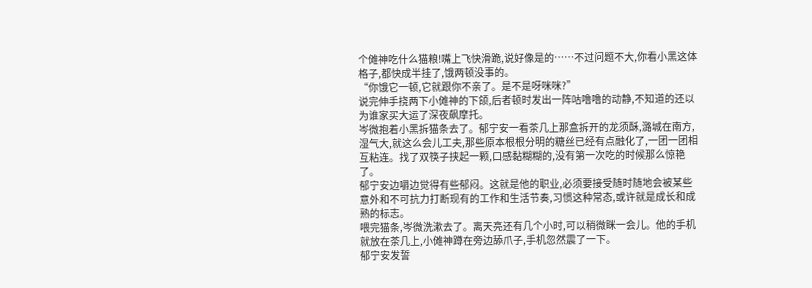个傩神吃什么猫粮!嘴上飞快滑跪,说好像是的……不过问题不大,你看小黑这体格子,都快成半挂了,饿两顿没事的。
“你饿它一顿,它就跟你不亲了。是不是呀咪咪?”
说完伸手挠两下小傩神的下颌,后者顿时发出一阵咕噜噜的动静,不知道的还以为谁家买大运了深夜飙摩托。
岑微抱着小黑拆猫条去了。郁宁安一看茶几上那盒拆开的龙须酥,潞城在南方,湿气大,就这么会儿工夫,那些原本根根分明的糖丝已经有点融化了,一团一团相互粘连。找了双筷子挟起一颗,口感黏糊糊的,没有第一次吃的时候那么惊艳了。
郁宁安边嚼边觉得有些郁闷。这就是他的职业,必须要接受随时随地会被某些意外和不可抗力打断现有的工作和生活节奏,习惯这种常态,或许就是成长和成熟的标志。
喂完猫条,岑微洗漱去了。离天亮还有几个小时,可以稍微眯一会儿。他的手机就放在茶几上,小傩神蹲在旁边舔爪子,手机忽然震了一下。
郁宁安发誓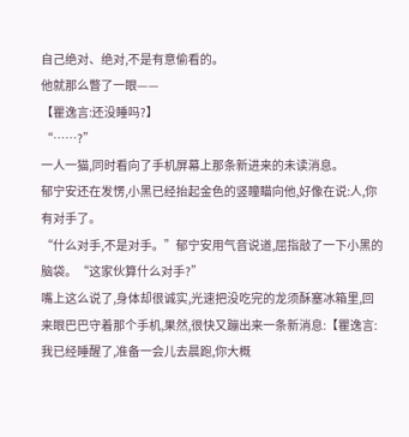自己绝对、绝对,不是有意偷看的。
他就那么瞥了一眼——
【瞿逸言:还没睡吗?】
“……?”
一人一猫,同时看向了手机屏幕上那条新进来的未读消息。
郁宁安还在发愣,小黑已经抬起金色的竖瞳瞄向他,好像在说:人,你有对手了。
“什么对手,不是对手。”郁宁安用气音说道,屈指敲了一下小黑的脑袋。“这家伙算什么对手?”
嘴上这么说了,身体却很诚实,光速把没吃完的龙须酥塞冰箱里,回来眼巴巴守着那个手机,果然,很快又蹦出来一条新消息:【瞿逸言:我已经睡醒了,准备一会儿去晨跑,你大概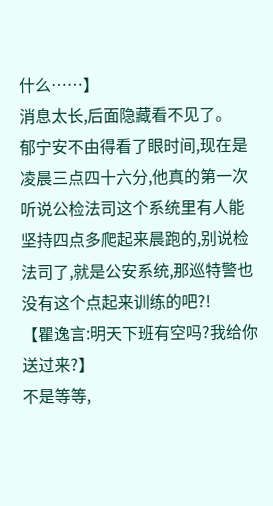什么……】
消息太长,后面隐藏看不见了。
郁宁安不由得看了眼时间,现在是凌晨三点四十六分,他真的第一次听说公检法司这个系统里有人能坚持四点多爬起来晨跑的,别说检法司了,就是公安系统,那巡特警也没有这个点起来训练的吧?!
【瞿逸言:明天下班有空吗?我给你送过来?】
不是等等,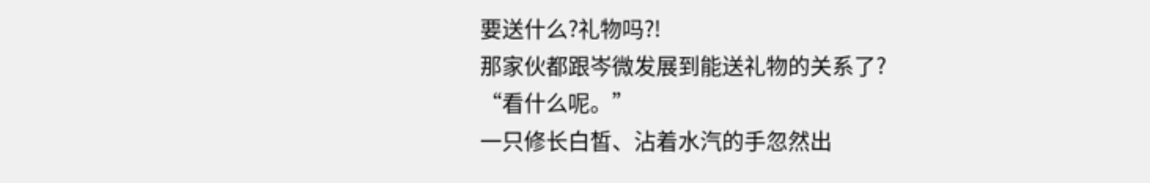要送什么?礼物吗?!
那家伙都跟岑微发展到能送礼物的关系了?
“看什么呢。”
一只修长白皙、沾着水汽的手忽然出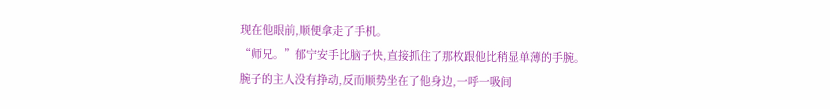现在他眼前,顺便拿走了手机。
“师兄。”郁宁安手比脑子快,直接抓住了那枚跟他比稍显单薄的手腕。
腕子的主人没有挣动,反而顺势坐在了他身边,一呼一吸间